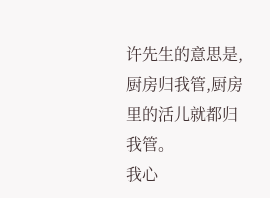许先生的意思是,厨房归我管,厨房里的活儿就都归我管。
我心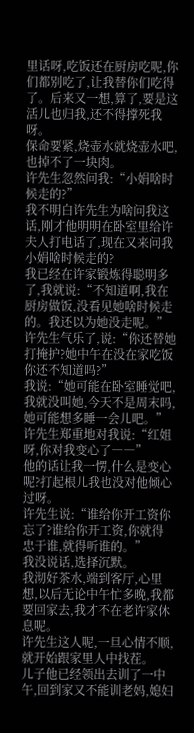里话呀,吃饭还在厨房吃呢,你们都别吃了,让我替你们吃得了。后来又一想,算了,要是这活儿也归我,还不得撑死我呀。
保命要紧,烧壶水就烧壶水吧,也掉不了一块肉。
许先生忽然问我:“小娟啥时候走的?”
我不明白许先生为啥问我这话,刚才他明明在卧室里给许夫人打电话了,现在又来问我小娟啥时候走的?
我已经在许家锻炼得聪明多了,我就说:“不知道啊,我在厨房做饭,没看见她啥时候走的。我还以为她没走呢。”
许先生气乐了,说:“你还替她打掩护?她中午在没在家吃饭你还不知道吗?”
我说:“她可能在卧室睡觉吧,我就没叫她,今天不是周末吗,她可能想多睡一会儿吧。”
许先生郑重地对我说:“红姐呀,你对我变心了――”
他的话让我一愣,什么是变心呢?打起根儿我也没对他倾心过呀。
许先生说:“谁给你开工资你忘了?谁给你开工资,你就得忠于谁,就得听谁的。”
我没说话,选择沉默。
我沏好茶水,端到客厅,心里想,以后无论中午忙多晚,我都要回家去,我才不在老许家休息呢。
许先生这人呢,一旦心情不顺,就开始跟家里人中找茬。
儿子他已经领出去训了一中午,回到家又不能训老妈,媳妇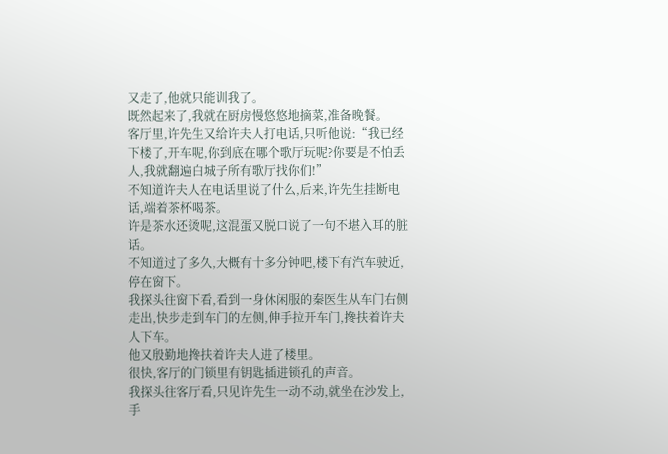又走了,他就只能训我了。
既然起来了,我就在厨房慢悠悠地摘菜,准备晚餐。
客厅里,许先生又给许夫人打电话,只听他说:“我已经下楼了,开车呢,你到底在哪个歌厅玩呢?你要是不怕丢人,我就翻遍白城子所有歌厅找你们!”
不知道许夫人在电话里说了什么,后来,许先生挂断电话,端着茶杯喝茶。
许是茶水还烫呢,这混蛋又脱口说了一句不堪入耳的脏话。
不知道过了多久,大概有十多分钟吧,楼下有汽车驶近,停在窗下。
我探头往窗下看,看到一身休闲服的秦医生从车门右侧走出,快步走到车门的左侧,伸手拉开车门,搀扶着许夫人下车。
他又殷勤地搀扶着许夫人进了楼里。
很快,客厅的门锁里有钥匙插进锁孔的声音。
我探头往客厅看,只见许先生一动不动,就坐在沙发上,手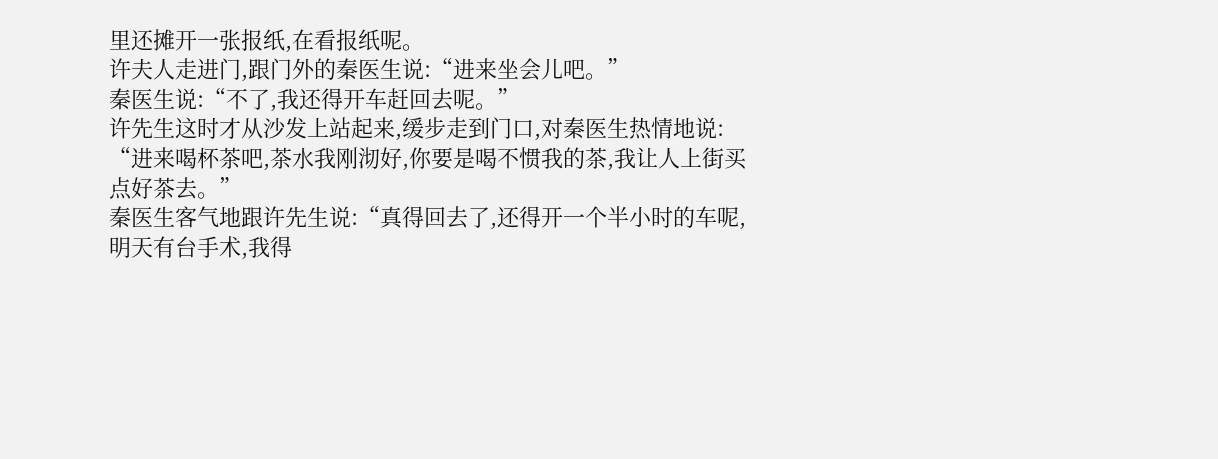里还摊开一张报纸,在看报纸呢。
许夫人走进门,跟门外的秦医生说:“进来坐会儿吧。”
秦医生说:“不了,我还得开车赶回去呢。”
许先生这时才从沙发上站起来,缓步走到门口,对秦医生热情地说:
“进来喝杯茶吧,茶水我刚沏好,你要是喝不惯我的茶,我让人上街买点好茶去。”
秦医生客气地跟许先生说:“真得回去了,还得开一个半小时的车呢,明天有台手术,我得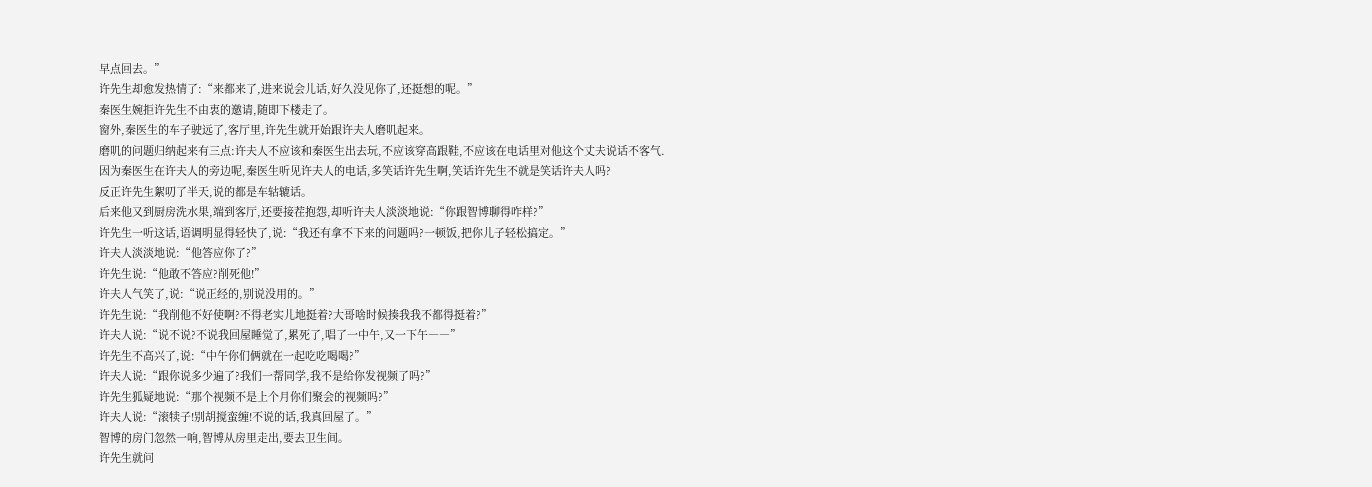早点回去。”
许先生却愈发热情了:“来都来了,进来说会儿话,好久没见你了,还挺想的呢。”
秦医生婉拒许先生不由衷的邀请,随即下楼走了。
窗外,秦医生的车子驶远了,客厅里,许先生就开始跟许夫人磨叽起来。
磨叽的问题归纳起来有三点:许夫人不应该和秦医生出去玩,不应该穿高跟鞋,不应该在电话里对他这个丈夫说话不客气.
因为秦医生在许夫人的旁边呢,秦医生听见许夫人的电话,多笑话许先生啊,笑话许先生不就是笑话许夫人吗?
反正许先生絮叨了半天,说的都是车轱辘话。
后来他又到厨房洗水果,端到客厅,还要接茬抱怨,却听许夫人淡淡地说:“你跟智博聊得咋样?”
许先生一听这话,语调明显得轻快了,说:“我还有拿不下来的问题吗?一顿饭,把你儿子轻松搞定。”
许夫人淡淡地说:“他答应你了?”
许先生说:“他敢不答应?削死他!”
许夫人气笑了,说:“说正经的,别说没用的。”
许先生说:“我削他不好使啊?不得老实儿地挺着?大哥啥时候揍我我不都得挺着?”
许夫人说:“说不说?不说我回屋睡觉了,累死了,唱了一中午,又一下午――”
许先生不高兴了,说:“中午你们俩就在一起吃吃喝喝?”
许夫人说:“跟你说多少遍了?我们一帮同学,我不是给你发视频了吗?”
许先生狐疑地说:“那个视频不是上个月你们聚会的视频吗?”
许夫人说:“滚犊子!别胡搅蛮缠!不说的话,我真回屋了。”
智博的房门忽然一响,智博从房里走出,要去卫生间。
许先生就问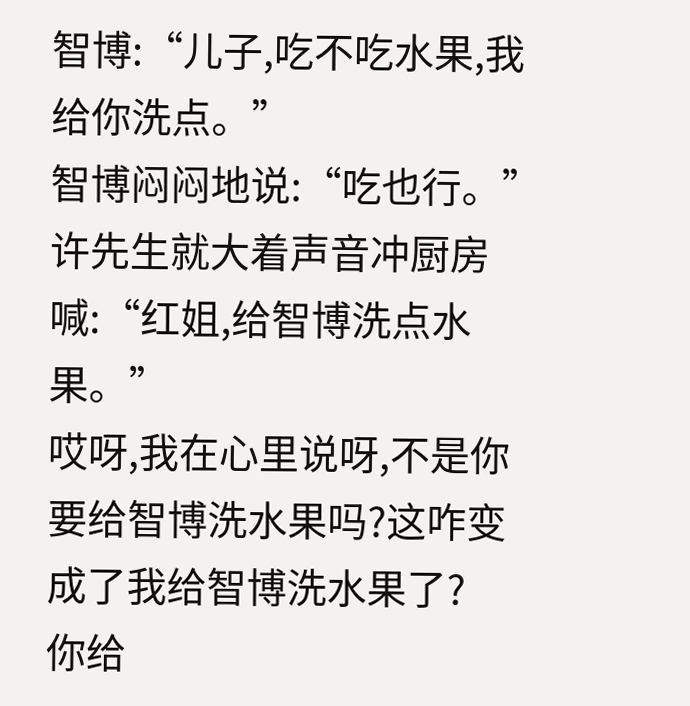智博:“儿子,吃不吃水果,我给你洗点。”
智博闷闷地说:“吃也行。”
许先生就大着声音冲厨房喊:“红姐,给智博洗点水果。”
哎呀,我在心里说呀,不是你要给智博洗水果吗?这咋变成了我给智博洗水果了?
你给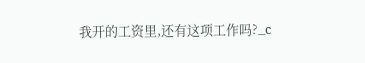我开的工资里,还有这项工作吗?_c